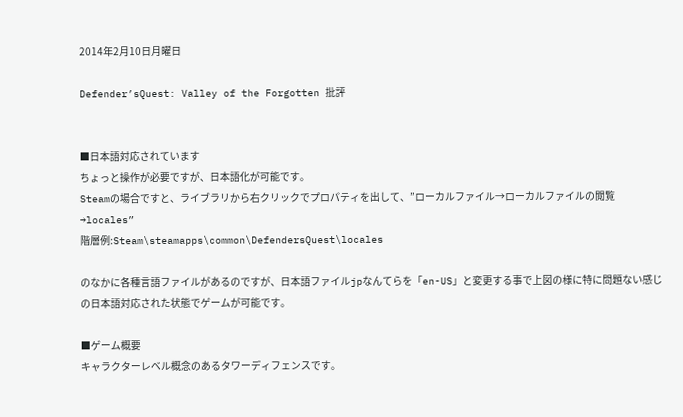2014年2月10日月曜日

Defender’sQuest: Valley of the Forgotten 批評


■日本語対応されています
ちょっと操作が必要ですが、日本語化が可能です。
Steamの場合ですと、ライブラリから右クリックでプロパティを出して、”ローカルファイル→ローカルファイルの閲覧→locales”
階層例:Steam\steamapps\common\DefendersQuest\locales

のなかに各種言語ファイルがあるのですが、日本語ファイルjpなんてらを「en-US」と変更する事で上図の様に特に問題ない感じの日本語対応された状態でゲームが可能です。

■ゲーム概要
キャラクターレベル概念のあるタワーディフェンスです。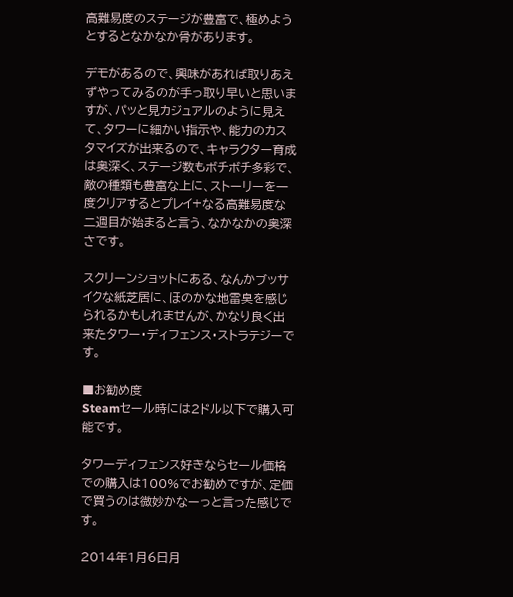高難易度のステージが豊富で、極めようとするとなかなか骨があります。

デモがあるので、興味があれば取りあえずやってみるのが手っ取り早いと思いますが、パッと見カジュアルのように見えて、タワーに細かい指示や、能力のカスタマイズが出来るので、キャラクター育成は奥深く、ステージ数もボチボチ多彩で、敵の種類も豊富な上に、ストーリーを一度クリアするとプレイ+なる高難易度な二週目が始まると言う、なかなかの奥深さです。

スクリーンショットにある、なんかブッサイクな紙芝居に、ほのかな地雷臭を感じられるかもしれませんが、かなり良く出来たタワー・ディフェンス・ストラテジーです。

■お勧め度
Steamセール時には2ドル以下で購入可能です。

タワーディフェンス好きならセール価格での購入は100%でお勧めですが、定価で買うのは微妙かなーっと言った感じです。

2014年1月6日月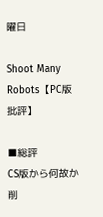曜日

Shoot Many Robots【PC版 批評】

■総評
CS版から何故か削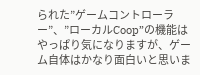られた”ゲームコントローラー”、”ローカルCoop”の機能はやっぱり気になりますが、ゲーム自体はかなり面白いと思いま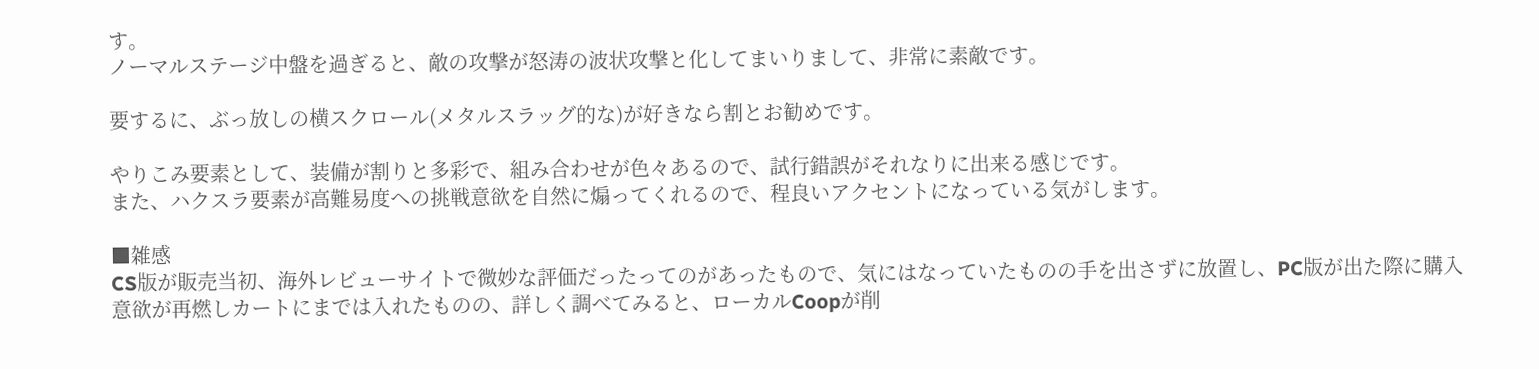す。
ノーマルステージ中盤を過ぎると、敵の攻撃が怒涛の波状攻撃と化してまいりまして、非常に素敵です。

要するに、ぶっ放しの横スクロール(メタルスラッグ的な)が好きなら割とお勧めです。

やりこみ要素として、装備が割りと多彩で、組み合わせが色々あるので、試行錯誤がそれなりに出来る感じです。
また、ハクスラ要素が高難易度への挑戦意欲を自然に煽ってくれるので、程良いアクセントになっている気がします。

■雑感
CS版が販売当初、海外レビューサイトで微妙な評価だったってのがあったもので、気にはなっていたものの手を出さずに放置し、PC版が出た際に購入意欲が再燃しカートにまでは入れたものの、詳しく調べてみると、ローカルCoopが削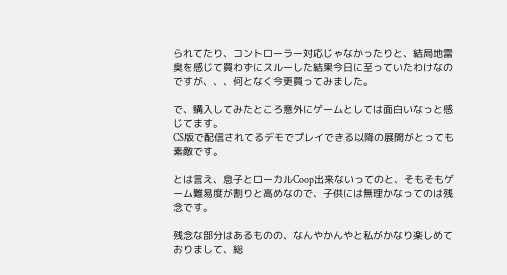られてたり、コントローラー対応じゃなかったりと、結局地雷臭を感じて買わずにスルーした結果今日に至っていたわけなのですが、、、何となく今更買ってみました。

で、購入してみたところ意外にゲームとしては面白いなっと感じてます。
CS版で配信されてるデモでプレイできる以降の展開がとっても素敵です。

とは言え、息子とローカルCoop出来ないってのと、そもそもゲーム難易度が割りと高めなので、子供には無理かなってのは残念です。

残念な部分はあるものの、なんやかんやと私がかなり楽しめておりまして、総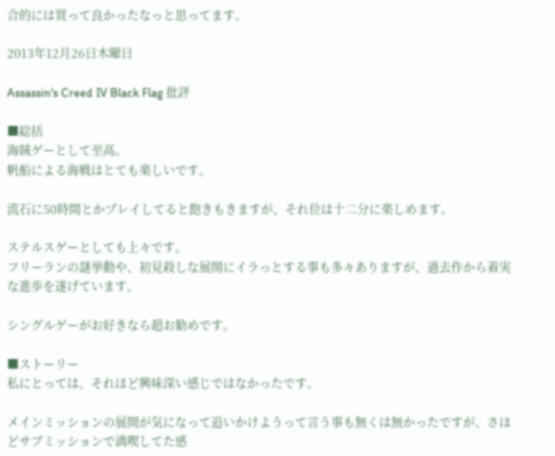合的には買って良かったなっと思ってます。

2013年12月26日木曜日

Assassin's Creed IV Black Flag 批評

■総括
海賊ゲーとして至高。
帆船による海戦はとても楽しいです。

流石に50時間とかプレイしてると飽きもきますが、それ位は十二分に楽しめます。

ステルスゲーとしても上々です。
フリーランの謎挙動や、初見殺しな展開にイラっとする事も多々ありますが、過去作から着実な進歩を遂げています。

シングルゲーがお好きなら超お勧めです。

■ストーリー
私にとっては、それほど興味深い感じではなかったです。

メインミッションの展開が気になって追いかけようって言う事も無くは無かったですが、さほどサブミッションで満喫してた感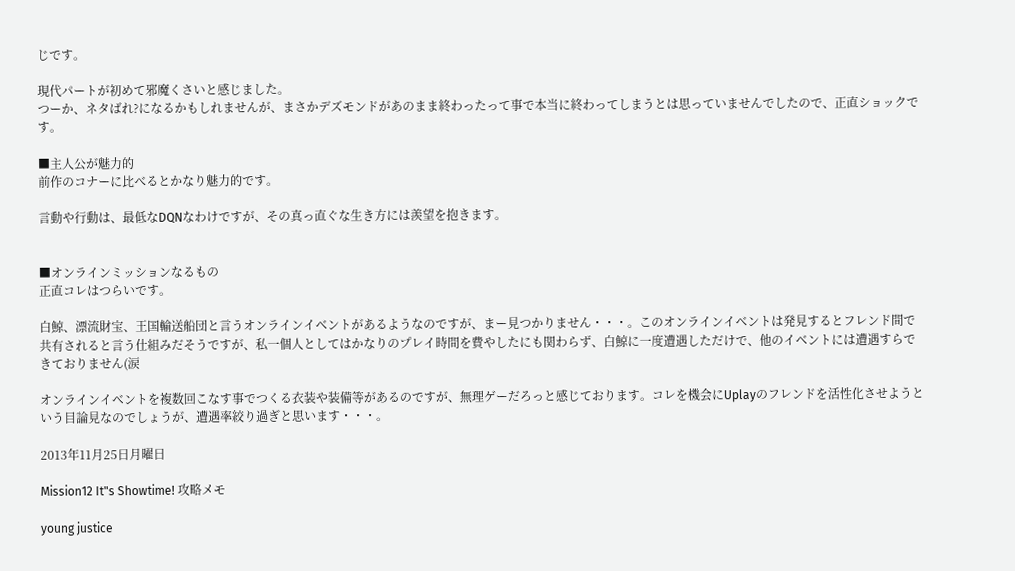じです。

現代パートが初めて邪魔くさいと感じました。
つーか、ネタばれ?になるかもしれませんが、まさかデズモンドがあのまま終わったって事で本当に終わってしまうとは思っていませんでしたので、正直ショックです。

■主人公が魅力的
前作のコナーに比べるとかなり魅力的です。

言動や行動は、最低なDQNなわけですが、その真っ直ぐな生き方には羨望を抱きます。


■オンラインミッションなるもの
正直コレはつらいです。

白鯨、漂流財宝、王国輸送船団と言うオンラインイベントがあるようなのですが、まー見つかりません・・・。このオンラインイベントは発見するとフレンド間で共有されると言う仕組みだそうですが、私一個人としてはかなりのプレイ時間を費やしたにも関わらず、白鯨に一度遭遇しただけで、他のイベントには遭遇すらできておりません(涙

オンラインイベントを複数回こなす事でつくる衣装や装備等があるのですが、無理ゲーだろっと感じております。コレを機会にUplayのフレンドを活性化させようという目論見なのでしょうが、遭遇率絞り過ぎと思います・・・。

2013年11月25日月曜日

Mission12 It"s Showtime! 攻略メモ

young justice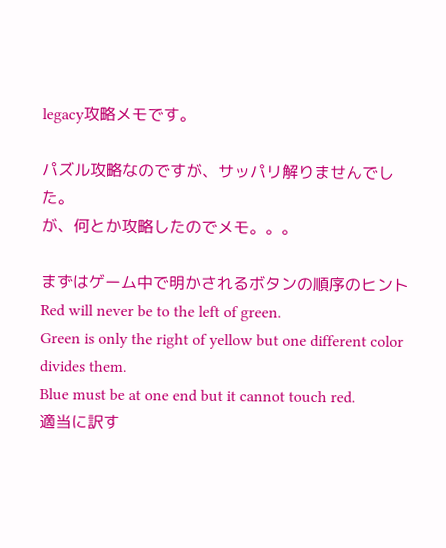legacy攻略メモです。

パズル攻略なのですが、サッパリ解りませんでした。
が、何とか攻略したのでメモ。。。

まずはゲーム中で明かされるボタンの順序のヒント
Red will never be to the left of green.
Green is only the right of yellow but one different color divides them.
Blue must be at one end but it cannot touch red.
適当に訳す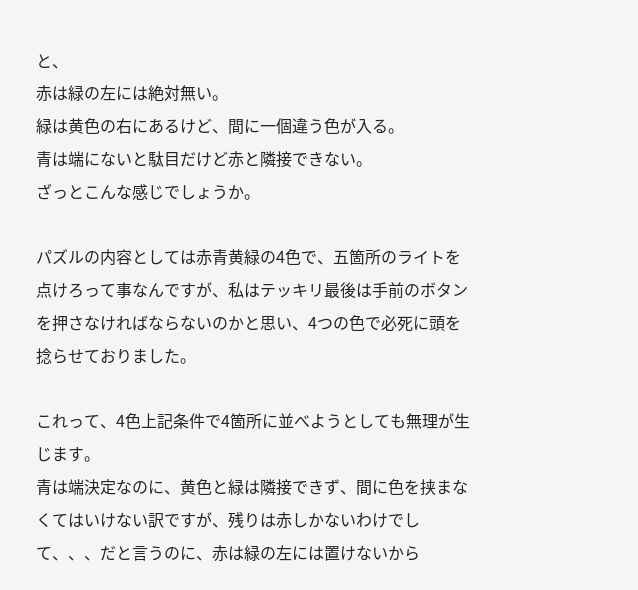と、
赤は緑の左には絶対無い。
緑は黄色の右にあるけど、間に一個違う色が入る。
青は端にないと駄目だけど赤と隣接できない。
ざっとこんな感じでしょうか。

パズルの内容としては赤青黄緑の4色で、五箇所のライトを点けろって事なんですが、私はテッキリ最後は手前のボタンを押さなければならないのかと思い、4つの色で必死に頭を捻らせておりました。

これって、4色上記条件で4箇所に並べようとしても無理が生じます。
青は端決定なのに、黄色と緑は隣接できず、間に色を挟まなくてはいけない訳ですが、残りは赤しかないわけでして、、、だと言うのに、赤は緑の左には置けないから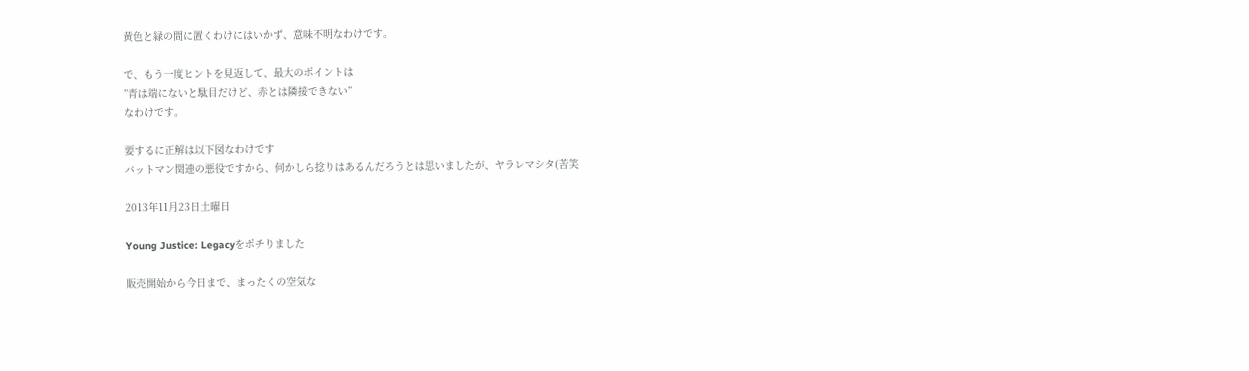黄色と緑の間に置くわけにはいかず、意味不明なわけです。

で、もう一度ヒントを見返して、最大のポイントは
”青は端にないと駄目だけど、赤とは隣接できない”
なわけです。

要するに正解は以下図なわけです
バットマン関連の悪役ですから、何かしら捻りはあるんだろうとは思いましたが、ヤラレマシタ(苦笑

2013年11月23日土曜日

Young Justice: Legacyをポチりました

販売開始から今日まで、まったくの空気な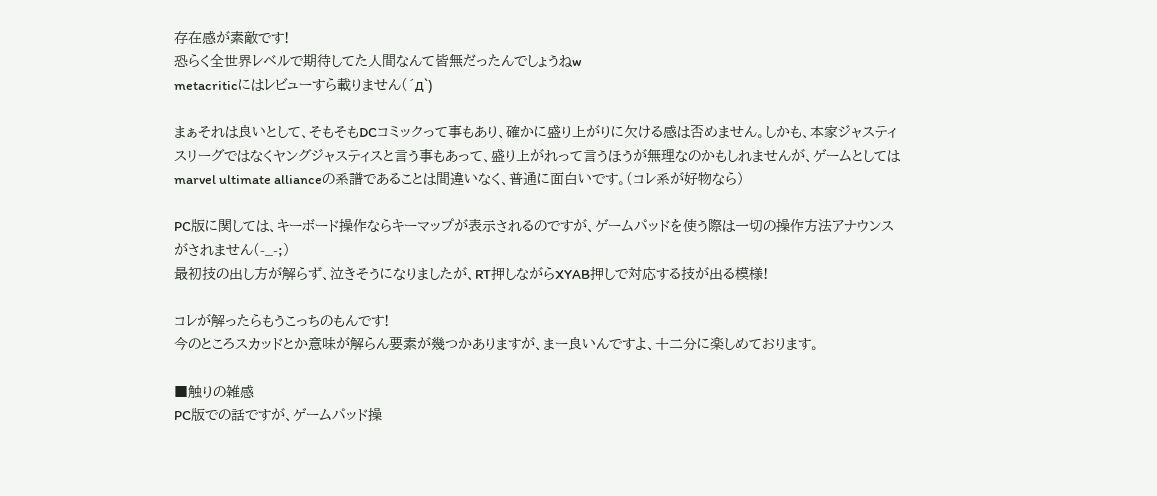存在感が素敵です!
恐らく全世界レベルで期待してた人間なんて皆無だったんでしょうねw
metacriticにはレビューすら載りません(´д`)

まぁそれは良いとして、そもそもDCコミックって事もあり、確かに盛り上がりに欠ける感は否めません。しかも、本家ジャスティスリーグではなくヤングジャスティスと言う事もあって、盛り上がれって言うほうが無理なのかもしれませんが、ゲームとしてはmarvel ultimate allianceの系譜であることは間違いなく、普通に面白いです。(コレ系が好物なら)

PC版に関しては、キーボード操作ならキーマップが表示されるのですが、ゲームパッドを使う際は一切の操作方法アナウンスがされません(-_-;)
最初技の出し方が解らず、泣きそうになりましたが、RT押しながらXYAB押しで対応する技が出る模様!

コレが解ったらもうこっちのもんです!
今のところスカッドとか意味が解らん要素が幾つかありますが、まー良いんですよ、十二分に楽しめております。

■触りの雑感
PC版での話ですが、ゲームパッド操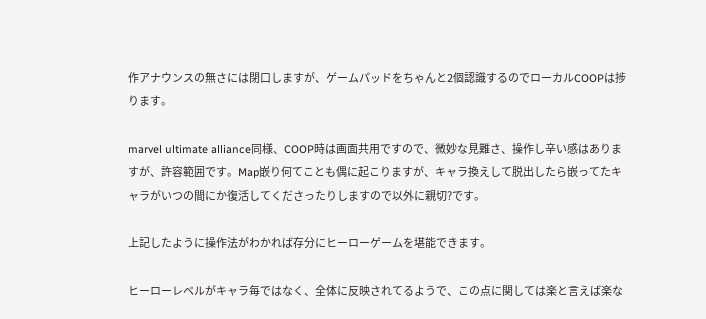作アナウンスの無さには閉口しますが、ゲームパッドをちゃんと2個認識するのでローカルCOOPは捗ります。

marvel ultimate alliance同様、COOP時は画面共用ですので、微妙な見難さ、操作し辛い感はありますが、許容範囲です。Map嵌り何てことも偶に起こりますが、キャラ換えして脱出したら嵌ってたキャラがいつの間にか復活してくださったりしますので以外に親切?です。

上記したように操作法がわかれば存分にヒーローゲームを堪能できます。

ヒーローレベルがキャラ毎ではなく、全体に反映されてるようで、この点に関しては楽と言えば楽な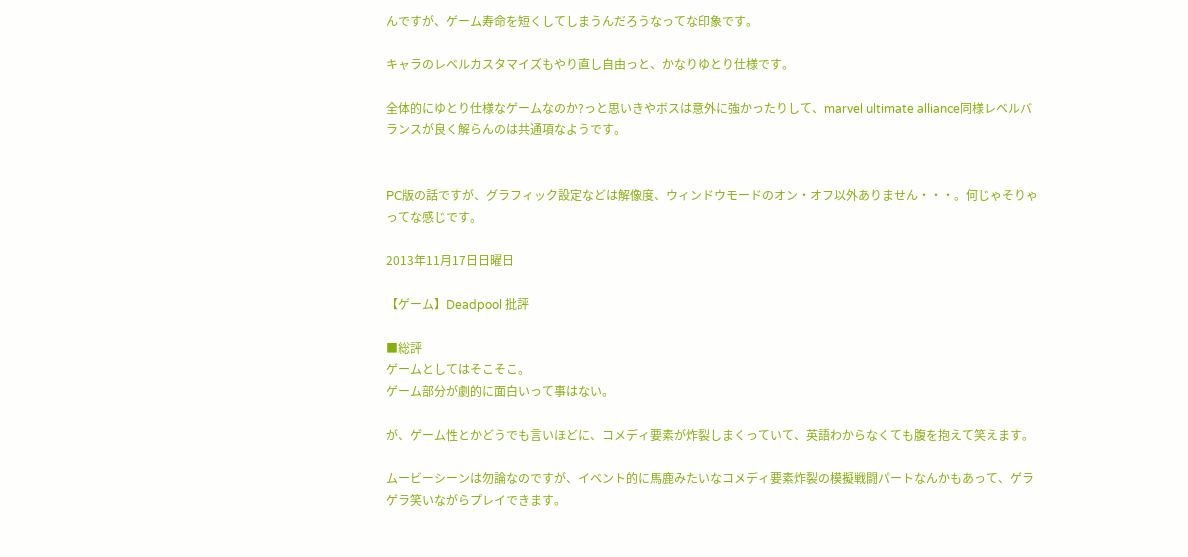んですが、ゲーム寿命を短くしてしまうんだろうなってな印象です。

キャラのレベルカスタマイズもやり直し自由っと、かなりゆとり仕様です。

全体的にゆとり仕様なゲームなのか?っと思いきやボスは意外に強かったりして、marvel ultimate alliance同様レベルバランスが良く解らんのは共通項なようです。


PC版の話ですが、グラフィック設定などは解像度、ウィンドウモードのオン・オフ以外ありません・・・。何じゃそりゃってな感じです。

2013年11月17日日曜日

【ゲーム】Deadpool 批評

■総評
ゲームとしてはそこそこ。
ゲーム部分が劇的に面白いって事はない。

が、ゲーム性とかどうでも言いほどに、コメディ要素が炸裂しまくっていて、英語わからなくても腹を抱えて笑えます。

ムービーシーンは勿論なのですが、イベント的に馬鹿みたいなコメディ要素炸裂の模擬戦闘パートなんかもあって、ゲラゲラ笑いながらプレイできます。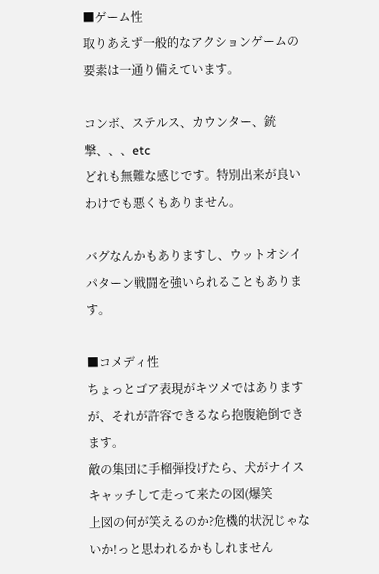■ゲーム性
取りあえず一般的なアクションゲームの要素は一通り備えています。

コンボ、ステルス、カウンター、銃撃、、、etc
どれも無難な感じです。特別出来が良いわけでも悪くもありません。

バグなんかもありますし、ウットオシイパターン戦闘を強いられることもあります。

■コメディ性
ちょっとゴア表現がキツメではありますが、それが許容できるなら抱腹絶倒できます。
敵の集団に手榴弾投げたら、犬がナイスキャッチして走って来たの図(爆笑
上図の何が笑えるのか?危機的状況じゃないか!っと思われるかもしれません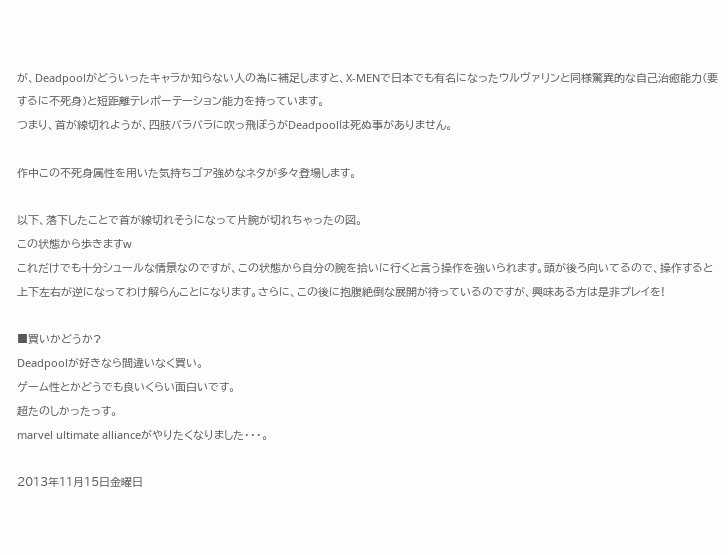が、Deadpoolがどういったキャラか知らない人の為に補足しますと、X-MENで日本でも有名になったウルヴァリンと同様驚異的な自己治癒能力(要するに不死身)と短距離テレポーテーション能力を持っています。
つまり、首が線切れようが、四肢バラバラに吹っ飛ぼうがDeadpoolは死ぬ事がありません。

作中この不死身属性を用いた気持ちゴア強めなネタが多々登場します。

以下、落下したことで首が線切れそうになって片腕が切れちゃったの図。
この状態から歩きますw
これだけでも十分シュールな情景なのですが、この状態から自分の腕を拾いに行くと言う操作を強いられます。頭が後ろ向いてるので、操作すると上下左右が逆になってわけ解らんことになります。さらに、この後に抱腹絶倒な展開が待っているのですが、興味ある方は是非プレイを!

■買いかどうか?
Deadpoolが好きなら間違いなく買い。
ゲーム性とかどうでも良いくらい面白いです。
超たのしかったっす。
marvel ultimate allianceがやりたくなりました・・・。

2013年11月15日金曜日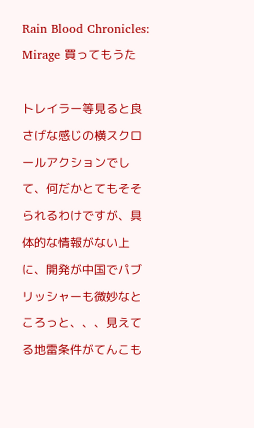Rain Blood Chronicles: Mirage 買ってもうた

トレイラー等見ると良さげな感じの横スクロールアクションでして、何だかとてもそそられるわけですが、具体的な情報がない上に、開発が中国でパブリッシャーも微妙なところっと、、、見えてる地雷条件がてんこも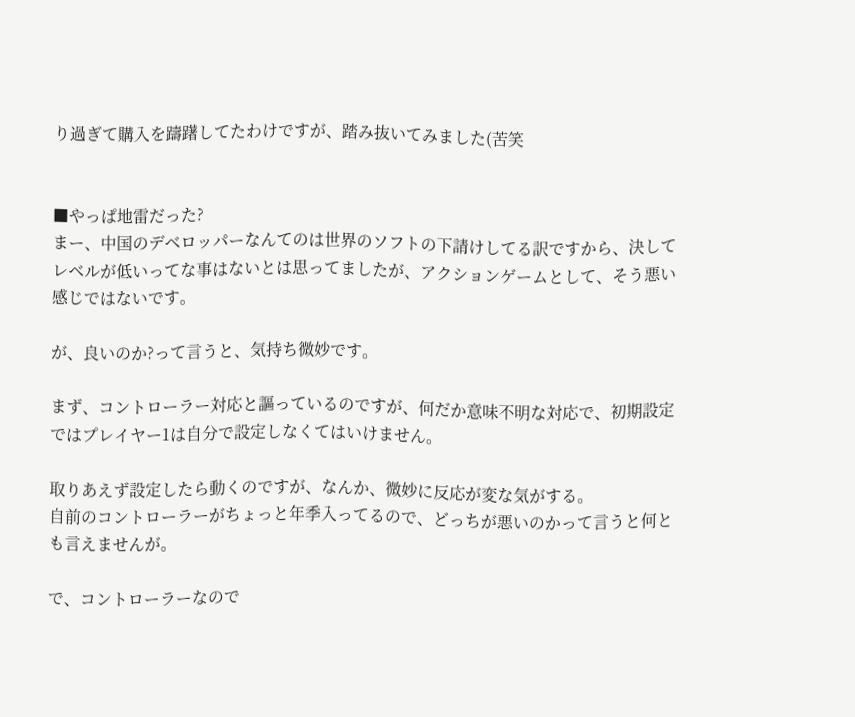り過ぎて購入を躊躇してたわけですが、踏み抜いてみました(苦笑


■やっぱ地雷だった?
まー、中国のデベロッパーなんてのは世界のソフトの下請けしてる訳ですから、決してレベルが低いってな事はないとは思ってましたが、アクションゲームとして、そう悪い感じではないです。

が、良いのか?って言うと、気持ち微妙です。

まず、コントローラー対応と謳っているのですが、何だか意味不明な対応で、初期設定ではプレイヤー1は自分で設定しなくてはいけません。

取りあえず設定したら動くのですが、なんか、微妙に反応が変な気がする。
自前のコントローラーがちょっと年季入ってるので、どっちが悪いのかって言うと何とも言えませんが。

で、コントローラーなので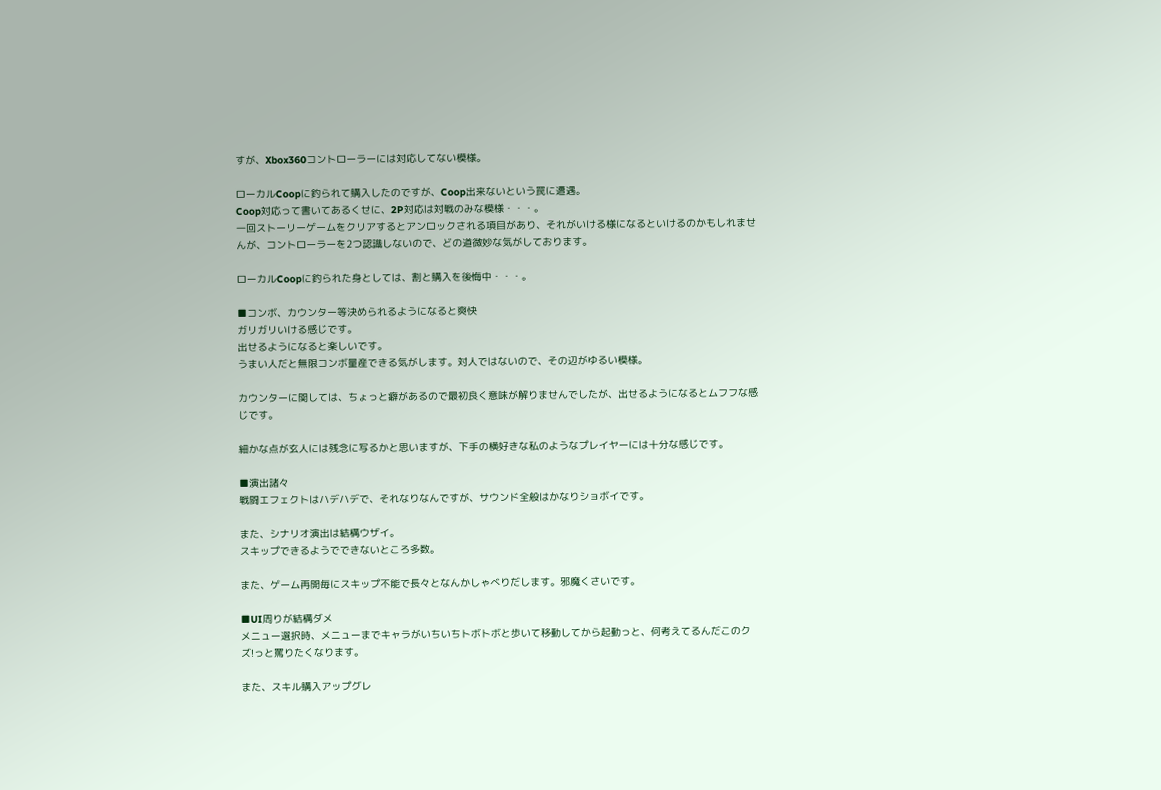すが、Xbox360コントローラーには対応してない模様。

ローカルCoopに釣られて購入したのですが、Coop出来ないという罠に遭遇。
Coop対応って書いてあるくせに、2P対応は対戦のみな模様・・・。
一回ストーリーゲームをクリアするとアンロックされる項目があり、それがいける様になるといけるのかもしれませんが、コントローラーを2つ認識しないので、どの道微妙な気がしております。

ローカルCoopに釣られた身としては、割と購入を後悔中・・・。

■コンボ、カウンター等決められるようになると爽快
ガリガリいける感じです。
出せるようになると楽しいです。
うまい人だと無限コンボ量産できる気がします。対人ではないので、その辺がゆるい模様。

カウンターに関しては、ちょっと癖があるので最初良く意味が解りませんでしたが、出せるようになるとムフフな感じです。

細かな点が玄人には残念に写るかと思いますが、下手の横好きな私のようなプレイヤーには十分な感じです。

■演出諸々
戦闘エフェクトはハデハデで、それなりなんですが、サウンド全般はかなりショボイです。

また、シナリオ演出は結構ウザイ。
スキップできるようでできないところ多数。

また、ゲーム再開毎にスキップ不能で長々となんかしゃべりだします。邪魔くさいです。

■UI周りが結構ダメ
メニュー選択時、メニューまでキャラがいちいちトボトボと歩いて移動してから起動っと、何考えてるんだこのクズ!っと罵りたくなります。

また、スキル購入アップグレ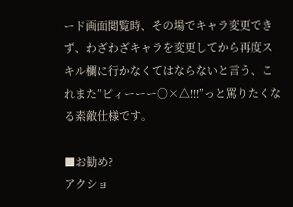ード画面閲覧時、その場でキャラ変更できず、わざわざキャラを変更してから再度スキル欄に行かなくてはならないと言う、これまた”ピィーーー○×△!!!”っと罵りたくなる素敵仕様です。

■お勧め?
アクショ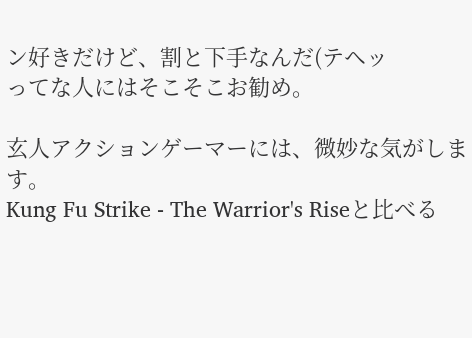ン好きだけど、割と下手なんだ(テヘッ
ってな人にはそこそこお勧め。

玄人アクションゲーマーには、微妙な気がします。
Kung Fu Strike - The Warrior's Riseと比べる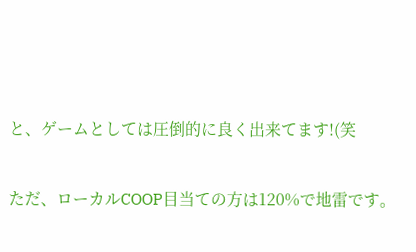と、ゲームとしては圧倒的に良く出来てます!(笑

ただ、ローカルCOOP目当ての方は120%で地雷です。